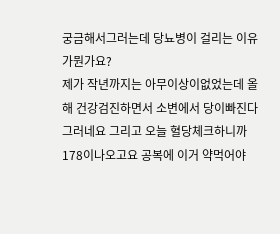궁금해서그러는데 당뇨병이 걸리는 이유가뭔가요?
제가 작년까지는 아무이상이없었는데 올해 건강검진하면서 소변에서 당이빠진다그러네요 그리고 오늘 혈당체크하니까 178이나오고요 공복에 이거 약먹어야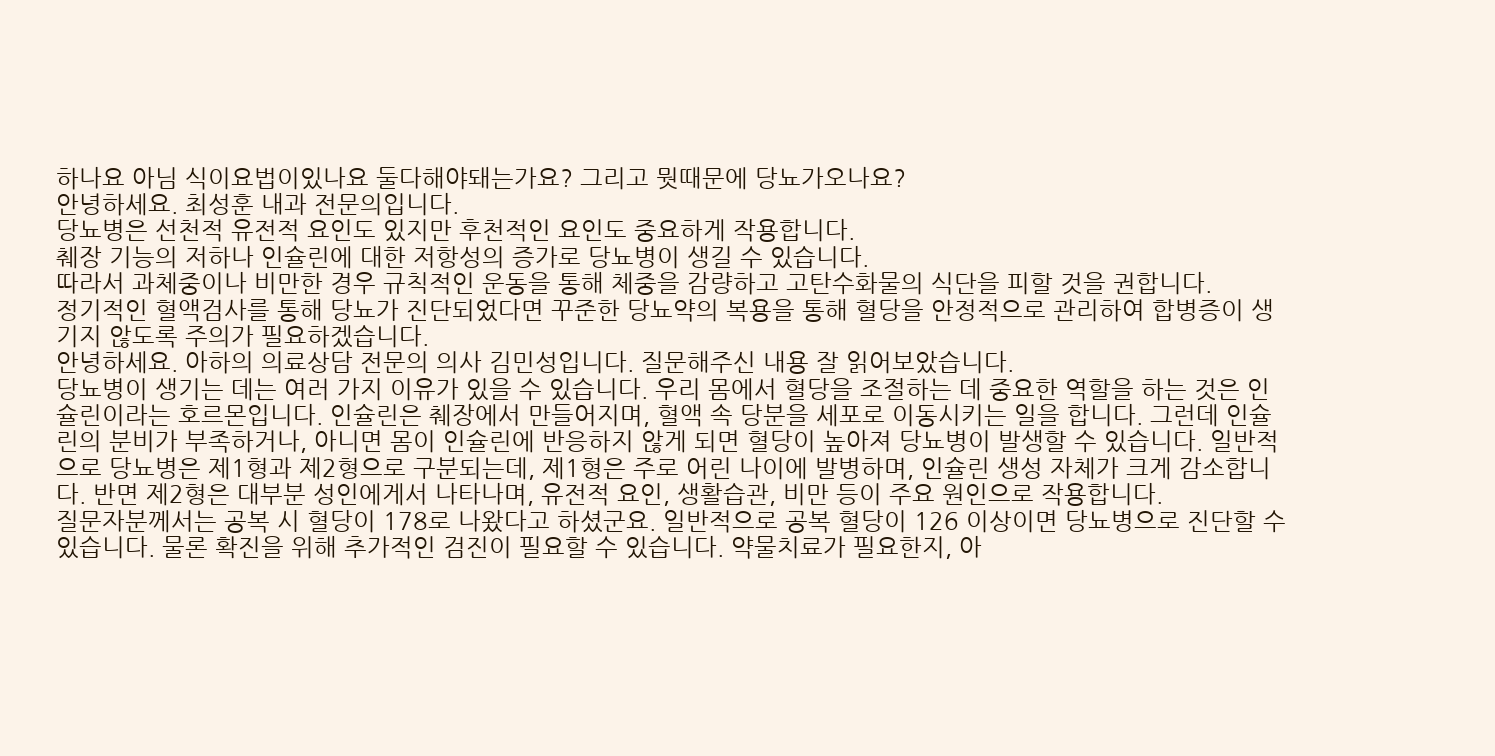하나요 아님 식이요법이있나요 둘다해야돼는가요? 그리고 뭣때문에 당뇨가오나요?
안녕하세요. 최성훈 내과 전문의입니다.
당뇨병은 선천적 유전적 요인도 있지만 후천적인 요인도 중요하게 작용합니다.
췌장 기능의 저하나 인슐린에 대한 저항성의 증가로 당뇨병이 생길 수 있습니다.
따라서 과체중이나 비만한 경우 규칙적인 운동을 통해 체중을 감량하고 고탄수화물의 식단을 피할 것을 권합니다.
정기적인 혈액검사를 통해 당뇨가 진단되었다면 꾸준한 당뇨약의 복용을 통해 혈당을 안정적으로 관리하여 합병증이 생기지 않도록 주의가 필요하겠습니다.
안녕하세요. 아하의 의료상담 전문의 의사 김민성입니다. 질문해주신 내용 잘 읽어보았습니다.
당뇨병이 생기는 데는 여러 가지 이유가 있을 수 있습니다. 우리 몸에서 혈당을 조절하는 데 중요한 역할을 하는 것은 인슐린이라는 호르몬입니다. 인슐린은 췌장에서 만들어지며, 혈액 속 당분을 세포로 이동시키는 일을 합니다. 그런데 인슐린의 분비가 부족하거나, 아니면 몸이 인슐린에 반응하지 않게 되면 혈당이 높아져 당뇨병이 발생할 수 있습니다. 일반적으로 당뇨병은 제1형과 제2형으로 구분되는데, 제1형은 주로 어린 나이에 발병하며, 인슐린 생성 자체가 크게 감소합니다. 반면 제2형은 대부분 성인에게서 나타나며, 유전적 요인, 생활습관, 비만 등이 주요 원인으로 작용합니다.
질문자분께서는 공복 시 혈당이 178로 나왔다고 하셨군요. 일반적으로 공복 혈당이 126 이상이면 당뇨병으로 진단할 수 있습니다. 물론 확진을 위해 추가적인 검진이 필요할 수 있습니다. 약물치료가 필요한지, 아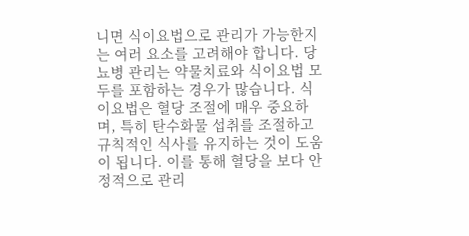니면 식이요법으로 관리가 가능한지는 여러 요소를 고려해야 합니다. 당뇨병 관리는 약물치료와 식이요법 모두를 포함하는 경우가 많습니다. 식이요법은 혈당 조절에 매우 중요하며, 특히 탄수화물 섭취를 조절하고 규칙적인 식사를 유지하는 것이 도움이 됩니다. 이를 통해 혈당을 보다 안정적으로 관리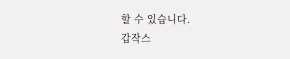할 수 있습니다.
갑작스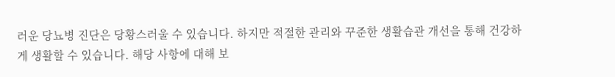러운 당뇨병 진단은 당황스러울 수 있습니다. 하지만 적절한 관리와 꾸준한 생활습관 개선을 통해 건강하게 생활할 수 있습니다. 해당 사항에 대해 보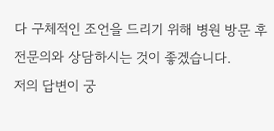다 구체적인 조언을 드리기 위해 병원 방문 후 전문의와 상담하시는 것이 좋겠습니다.
저의 답변이 궁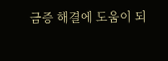금증 해결에 도움이 되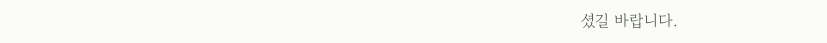셨길 바랍니다.